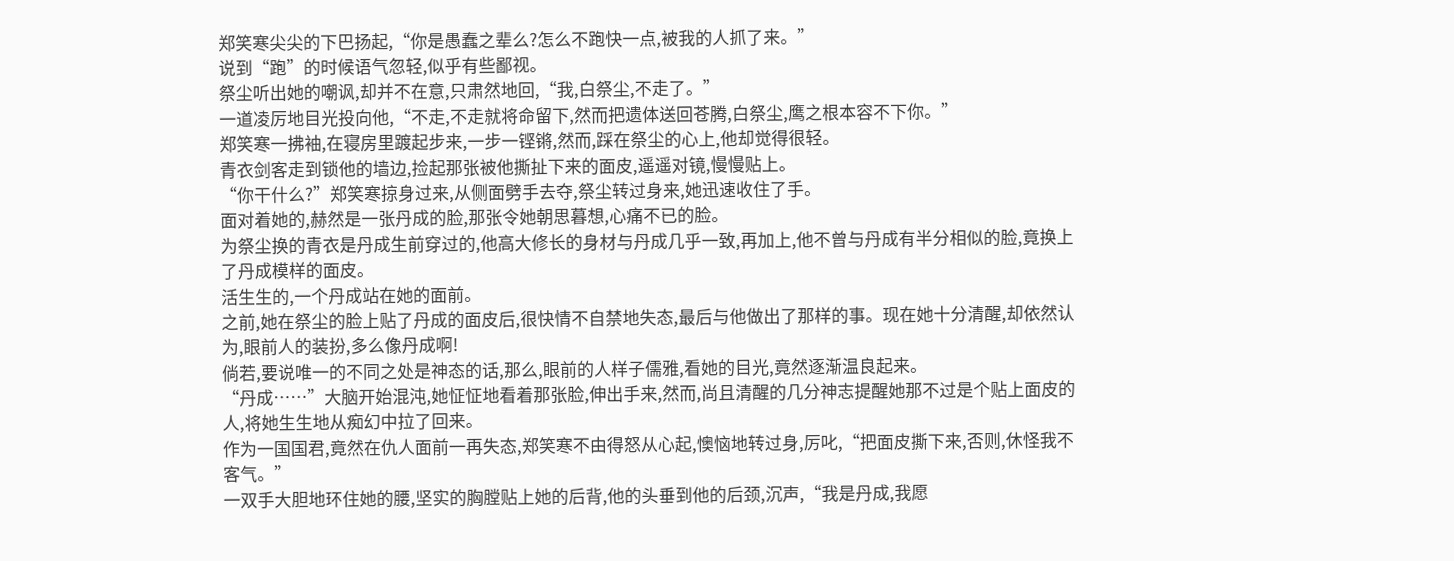郑笑寒尖尖的下巴扬起,“你是愚蠢之辈么?怎么不跑快一点,被我的人抓了来。”
说到“跑”的时候语气忽轻,似乎有些鄙视。
祭尘听出她的嘲讽,却并不在意,只肃然地回,“我,白祭尘,不走了。”
一道凌厉地目光投向他,“不走,不走就将命留下,然而把遗体送回苍腾,白祭尘,鹰之根本容不下你。”
郑笑寒一拂袖,在寝房里踱起步来,一步一铿锵,然而,踩在祭尘的心上,他却觉得很轻。
青衣剑客走到锁他的墙边,捡起那张被他撕扯下来的面皮,遥遥对镜,慢慢贴上。
“你干什么?”郑笑寒掠身过来,从侧面劈手去夺,祭尘转过身来,她迅速收住了手。
面对着她的,赫然是一张丹成的脸,那张令她朝思暮想,心痛不已的脸。
为祭尘换的青衣是丹成生前穿过的,他高大修长的身材与丹成几乎一致,再加上,他不曾与丹成有半分相似的脸,竟换上了丹成模样的面皮。
活生生的,一个丹成站在她的面前。
之前,她在祭尘的脸上贴了丹成的面皮后,很快情不自禁地失态,最后与他做出了那样的事。现在她十分清醒,却依然认为,眼前人的装扮,多么像丹成啊!
倘若,要说唯一的不同之处是神态的话,那么,眼前的人样子儒雅,看她的目光,竟然逐渐温良起来。
“丹成……”大脑开始混沌,她怔怔地看着那张脸,伸出手来,然而,尚且清醒的几分神志提醒她那不过是个贴上面皮的人,将她生生地从痴幻中拉了回来。
作为一国国君,竟然在仇人面前一再失态,郑笑寒不由得怒从心起,懊恼地转过身,厉叱,“把面皮撕下来,否则,休怪我不客气。”
一双手大胆地环住她的腰,坚实的胸膛贴上她的后背,他的头垂到他的后颈,沉声,“我是丹成,我愿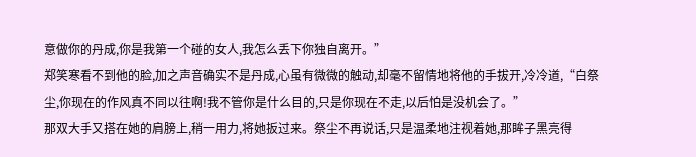意做你的丹成,你是我第一个碰的女人,我怎么丢下你独自离开。”
郑笑寒看不到他的脸,加之声音确实不是丹成,心虽有微微的触动,却毫不留情地将他的手拔开,冷冷道,“白祭尘,你现在的作风真不同以往啊!我不管你是什么目的,只是你现在不走,以后怕是没机会了。”
那双大手又搭在她的肩膀上,稍一用力,将她扳过来。祭尘不再说话,只是温柔地注视着她,那眸子黑亮得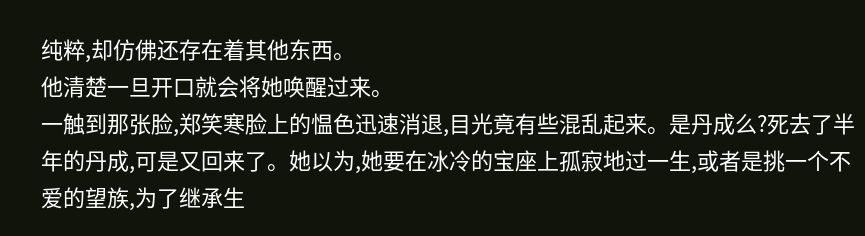纯粹,却仿佛还存在着其他东西。
他清楚一旦开口就会将她唤醒过来。
一触到那张脸,郑笑寒脸上的愠色迅速消退,目光竟有些混乱起来。是丹成么?死去了半年的丹成,可是又回来了。她以为,她要在冰冷的宝座上孤寂地过一生,或者是挑一个不爱的望族,为了继承生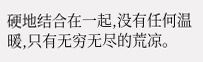硬地结合在一起,没有任何温暖,只有无穷无尽的荒凉。